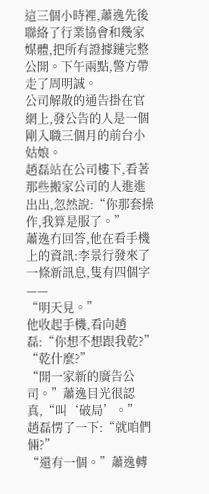這三個小時裡,蕭逸先後聯絡了行業協會和幾家媒體,把所有證據鏈完整公開。下午兩點,警方帶走了周明誠。
公司解散的通告掛在官網上,發公告的人是一個剛入職三個月的前台小姑娘。
趙磊站在公司樓下,看著那些搬家公司的人進進出出,忽然說:“你那套操作,我算是服了。”
蕭逸冇回答,他在看手機上的資訊:李景行發來了一條新訊息,隻有四個字——
“明天見。”
他收起手機,看向趙磊:“你想不想跟我乾?”
“乾什麼?”
“開一家新的廣告公司。”蕭逸目光很認真,“叫‘破局’。”
趙磊愣了一下:“就咱們倆?”
“還有一個。”蕭逸轉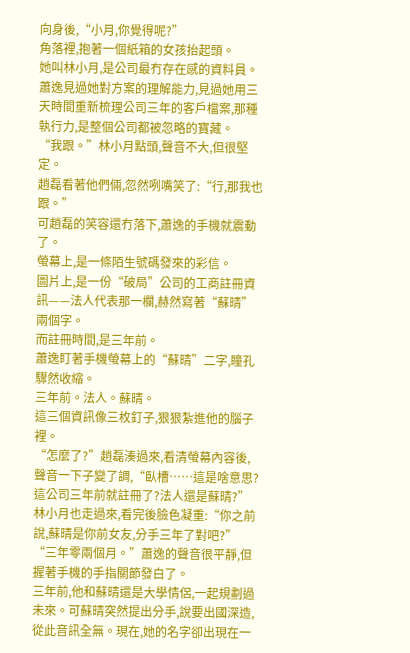向身後,“小月,你覺得呢?”
角落裡,抱著一個紙箱的女孩抬起頭。
她叫林小月,是公司最冇存在感的資料員。蕭逸見過她對方案的理解能力,見過她用三天時間重新梳理公司三年的客戶檔案,那種執行力,是整個公司都被忽略的寶藏。
“我跟。”林小月點頭,聲音不大,但很堅定。
趙磊看著他們倆,忽然咧嘴笑了:“行,那我也跟。”
可趙磊的笑容還冇落下,蕭逸的手機就震動了。
螢幕上,是一條陌生號碼發來的彩信。
圖片上,是一份“破局”公司的工商註冊資訊——法人代表那一欄,赫然寫著“蘇晴”兩個字。
而註冊時間,是三年前。
蕭逸盯著手機螢幕上的“蘇晴”二字,瞳孔驟然收縮。
三年前。法人。蘇晴。
這三個資訊像三枚釘子,狠狠紮進他的腦子裡。
“怎麼了?”趙磊湊過來,看清螢幕內容後,聲音一下子變了調,“臥槽……這是啥意思?這公司三年前就註冊了?法人還是蘇晴?”
林小月也走過來,看完後臉色凝重:“你之前說,蘇晴是你前女友,分手三年了對吧?”
“三年零兩個月。”蕭逸的聲音很平靜,但握著手機的手指關節發白了。
三年前,他和蘇晴還是大學情侶,一起規劃過未來。可蘇晴突然提出分手,說要出國深造,從此音訊全無。現在,她的名字卻出現在一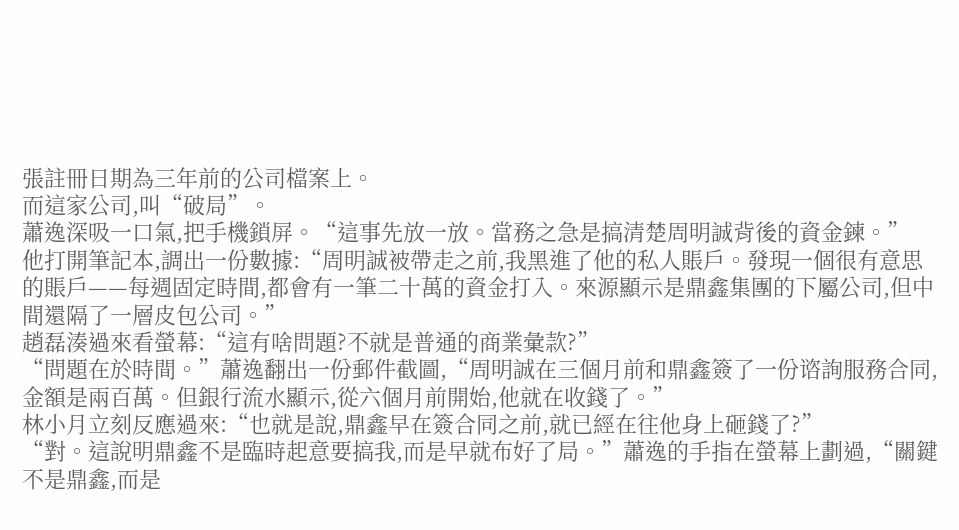張註冊日期為三年前的公司檔案上。
而這家公司,叫“破局”。
蕭逸深吸一口氣,把手機鎖屏。“這事先放一放。當務之急是搞清楚周明誠背後的資金鍊。”
他打開筆記本,調出一份數據:“周明誠被帶走之前,我黑進了他的私人賬戶。發現一個很有意思的賬戶——每週固定時間,都會有一筆二十萬的資金打入。來源顯示是鼎鑫集團的下屬公司,但中間還隔了一層皮包公司。”
趙磊湊過來看螢幕:“這有啥問題?不就是普通的商業彙款?”
“問題在於時間。”蕭逸翻出一份郵件截圖,“周明誠在三個月前和鼎鑫簽了一份谘詢服務合同,金額是兩百萬。但銀行流水顯示,從六個月前開始,他就在收錢了。”
林小月立刻反應過來:“也就是說,鼎鑫早在簽合同之前,就已經在往他身上砸錢了?”
“對。這說明鼎鑫不是臨時起意要搞我,而是早就布好了局。”蕭逸的手指在螢幕上劃過,“關鍵不是鼎鑫,而是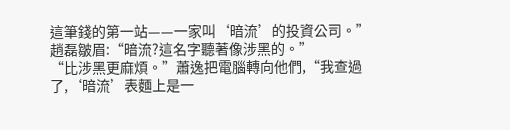這筆錢的第一站——一家叫‘暗流’的投資公司。”
趙磊皺眉:“暗流?這名字聽著像涉黑的。”
“比涉黑更麻煩。”蕭逸把電腦轉向他們,“我查過了,‘暗流’表麵上是一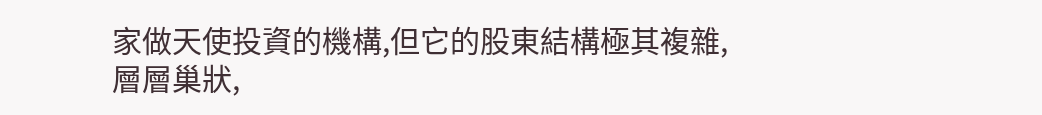家做天使投資的機構,但它的股東結構極其複雜,層層巢狀,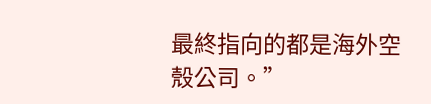最終指向的都是海外空殼公司。”